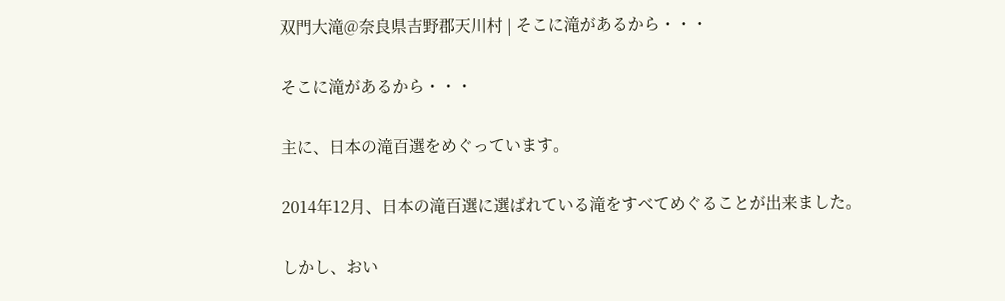双門大滝@奈良県吉野郡天川村 | そこに滝があるから・・・

そこに滝があるから・・・

主に、日本の滝百選をめぐっています。

2014年12月、日本の滝百選に選ばれている滝をすべてめぐることが出来ました。

しかし、おい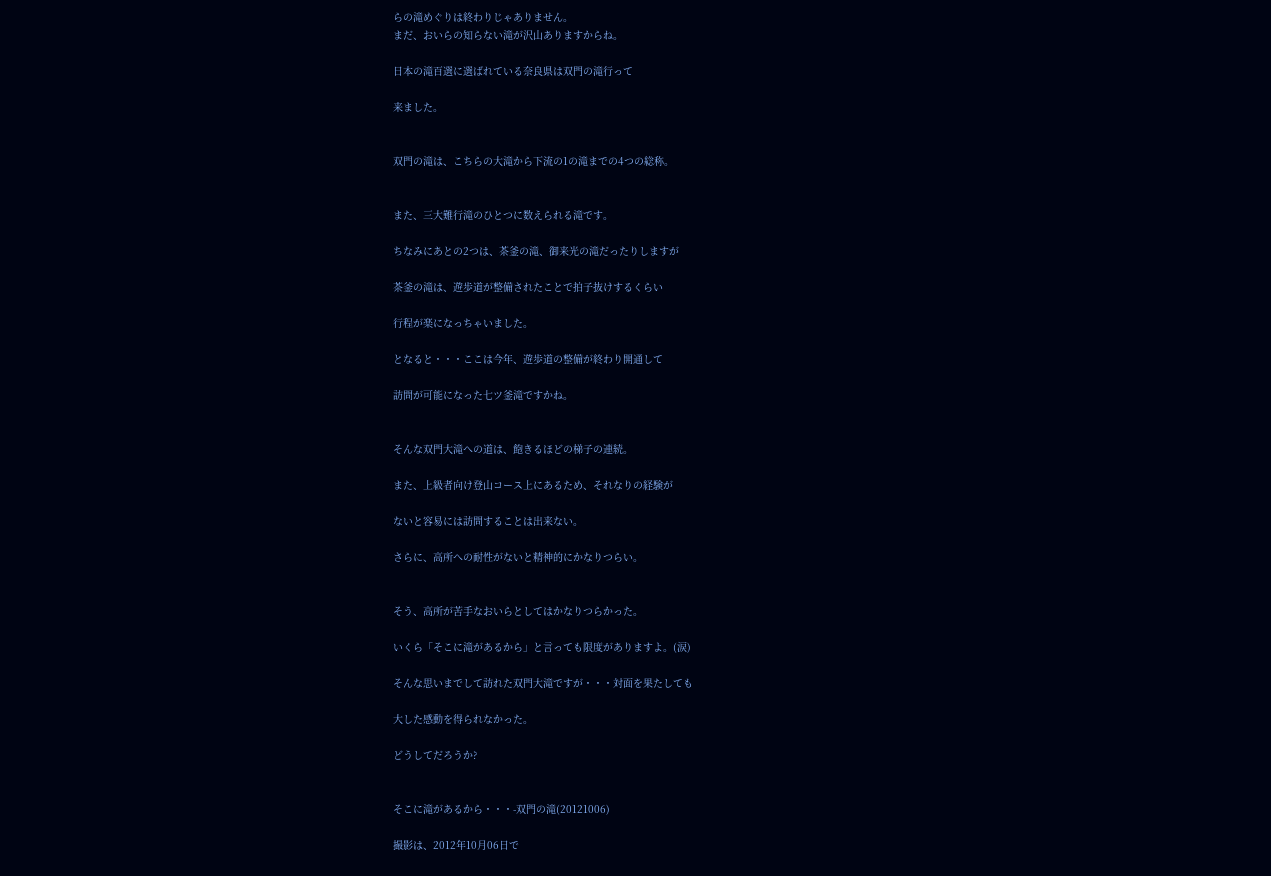らの滝めぐりは終わりじゃありません。
まだ、おいらの知らない滝が沢山ありますからね。

日本の滝百選に選ばれている奈良県は双門の滝行って

来ました。


双門の滝は、こちらの大滝から下流の1の滝までの4つの総称。


また、三大難行滝のひとつに数えられる滝です。

ちなみにあとの2つは、茶釜の滝、御来光の滝だったりしますが

茶釜の滝は、遊歩道が整備されたことで拍子抜けするくらい

行程が楽になっちゃいました。

となると・・・ここは今年、遊歩道の整備が終わり開通して

訪問が可能になった七ツ釜滝ですかね。


そんな双門大滝への道は、飽きるほどの梯子の連続。

また、上級者向け登山コース上にあるため、それなりの経験が

ないと容易には訪問することは出来ない。

さらに、高所への耐性がないと精神的にかなりつらい。


そう、高所が苦手なおいらとしてはかなりつらかった。

いくら「そこに滝があるから」と言っても限度がありますよ。(涙)

そんな思いまでして訪れた双門大滝ですが・・・対面を果たしても

大した感動を得られなかった。

どうしてだろうか?


そこに滝があるから・・・-双門の滝(20121006)

撮影は、2012年10月06日で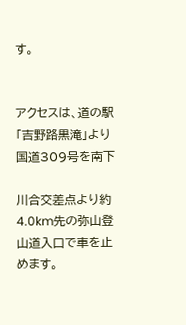す。


アクセスは、道の駅「吉野路黒滝」より国道309号を南下

川合交差点より約4.0km先の弥山登山道入口で車を止めます。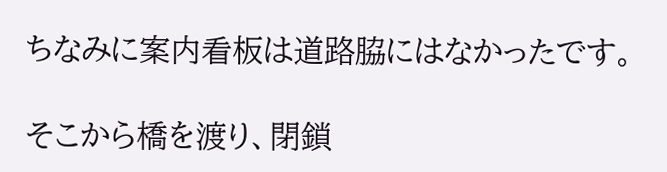ちなみに案内看板は道路脇にはなかったです。

そこから橋を渡り、閉鎖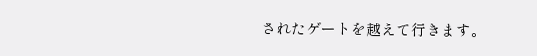されたゲートを越えて行きます。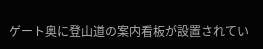ゲート奥に登山道の案内看板が設置されてい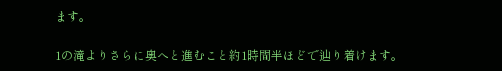ます。

1の滝よりさらに奥へと進むこと約1時間半ほどで辿り着けます。